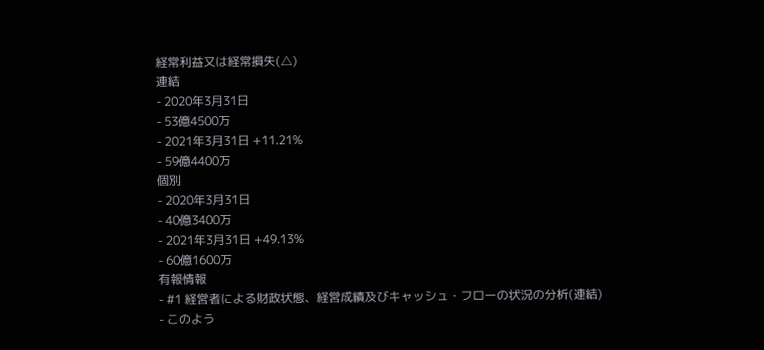経常利益又は経常損失(△)
連結
- 2020年3月31日
- 53億4500万
- 2021年3月31日 +11.21%
- 59億4400万
個別
- 2020年3月31日
- 40億3400万
- 2021年3月31日 +49.13%
- 60億1600万
有報情報
- #1 経営者による財政状態、経営成績及びキャッシュ・フローの状況の分析(連結)
- このよう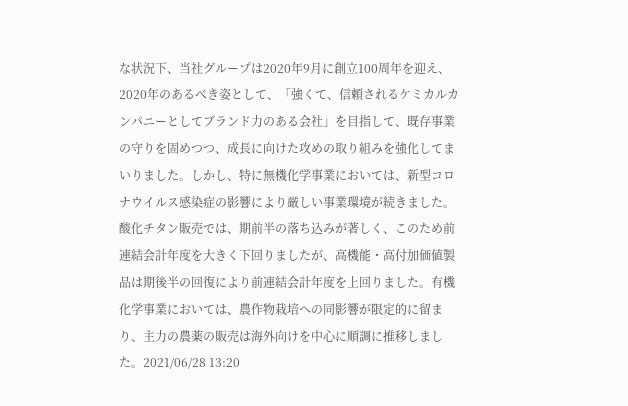な状況下、当社グループは2020年9月に創立100周年を迎え、2020年のあるべき姿として、「強くて、信頼されるケミカルカンパニーとしてブランド力のある会社」を目指して、既存事業の守りを固めつつ、成長に向けた攻めの取り組みを強化してまいりました。しかし、特に無機化学事業においては、新型コロナウイルス感染症の影響により厳しい事業環境が続きました。酸化チタン販売では、期前半の落ち込みが著しく、このため前連結会計年度を大きく下回りましたが、高機能・高付加価値製品は期後半の回復により前連結会計年度を上回りました。有機化学事業においては、農作物栽培への同影響が限定的に留まり、主力の農薬の販売は海外向けを中心に順調に推移しました。2021/06/28 13:20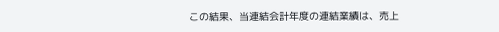この結果、当連結会計年度の連結業績は、売上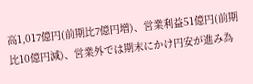高1,017億円(前期比7億円増)、営業利益51億円(前期比10億円減)、営業外では期末にかけ円安が進み為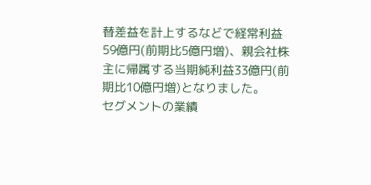替差益を計上するなどで経常利益59億円(前期比5億円増)、親会社株主に帰属する当期純利益33億円(前期比10億円増)となりました。
セグメントの業績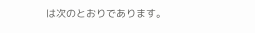は次のとおりであります。